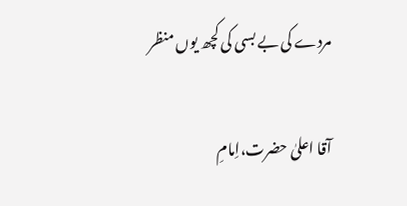مردے کی بے بسی کی کچھ یوں منظر

آقا اعلیٰ حضرت،اِمامِ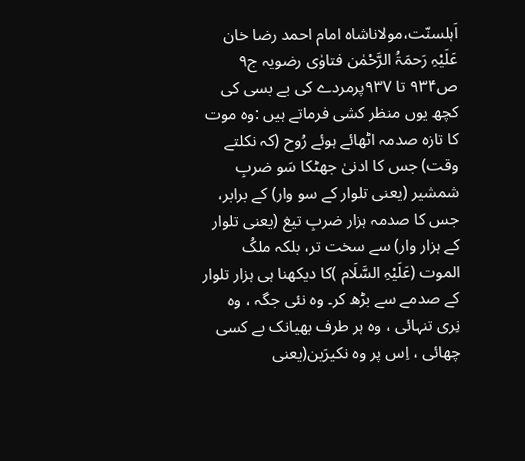اَہلسنّت،مولاناشاہ امام احمد رضا خان عَلَیْہِ رَحمَۃُ الرَّحْمٰن فتاوٰی رضویہ ج۹ ص۹۳۴ تا ۹۳۷پرمردے کی بے بسی کی کچھ یوں منظر کشی فرماتے ہیں :وہ موت کا تازہ صدمہ اٹھائے ہوئے رُوح (کہ نکلتے وقت) جس کا ادنیٰ جھٹکا سَو ضربِ شمشیر (یعنی تلوار کے سو وار) کے برابر، جس کا صدمہ ہزار ضربِ تیغ (یعنی تلوار کے ہزار وار) سے سخت تر، بلکہ ملکُ الموت (عَلَیْہِ السَّلَام )کا دیکھنا ہی ہزار تلوار کے صدمے سے بڑھ کر۔ وہ نئی جگہ ، وہ نِری تنہائی ، وہ ہر طرف بھیانک بے کسی چھائی ، اِس پر وہ نکیرَین(یعنی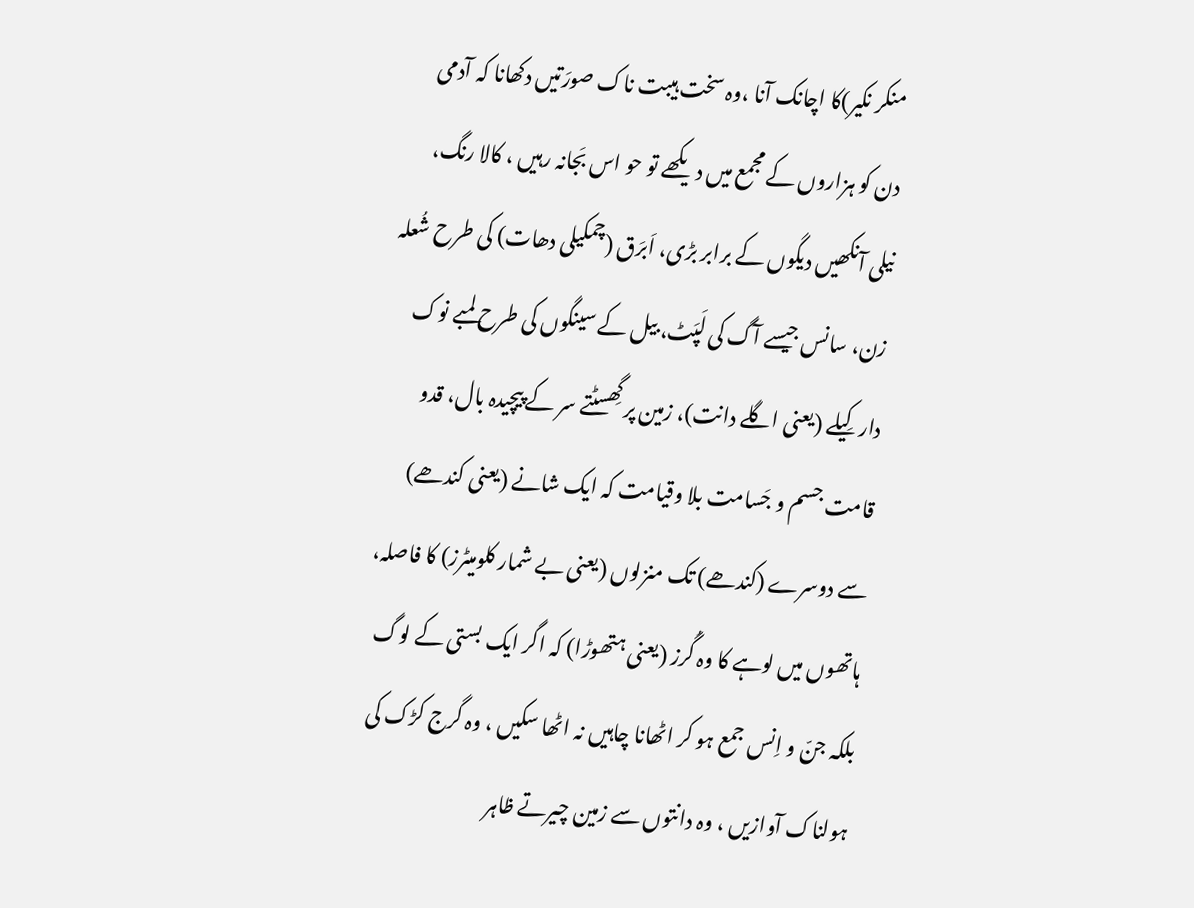منکر نکیر)کا اچانک آنا ،وہ سخت ہیبت ناک صورَتیں دکھانا کہ آدمی دن کو ہزاروں کے مجمع میں دیکھے تو حو اس بَجانہ رہیں ، کالا رنگ، نیلی آنکھیں دیگوں کے برابر بڑی، اَبرَق (چمکیلی دھات) کی طرح شُعلہ زن، سانس جیسے آگ کی لَپَٹ، بیل کے سینگوں کی طرح لمبے نوک دار کِیلے (یعنی اگلے دانت)، زمین پر گِھسٹتے سر کے پیچیدہ بال، قدو قامت جسم و جَسامت بلا وقیامت کہ ایک شانے (یعنی کندھے) سے دوسرے (کندھے) تک منزلوں (یعنی بے شمار کلومیٹرز) کا فاصلہ، ہاتھوں میں لوہے کا وہ گُرز (یعنی ہتھوڑا) کہ اگر ایک بستی کے لوگ بلکہ جنّ و اِنس جمع ہو کر اٹھانا چاہیں نہ اٹھا سکیں ، وہ گرج کڑک کی ہولناک آوازیں ، وہ دانتوں سے زمین چیرتے ظاہر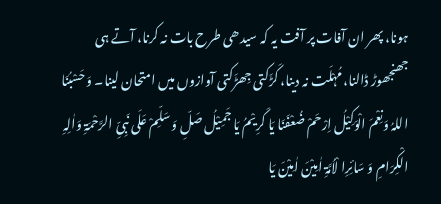ہونا، پھر ان آفات پر آفت یہ کہ سیدھی طرح بات نہ کرنا، آتے ہی جھنجھوڑ ڈالنا، مُہْلَت نہ دینا، کَڑَکتی جِھڑَکتی آوازوں میں امتحان لینا۔ وَ حَسْبُنَا اللہُ وَنِعْمَ الْوَکِیْلُ اِرْحَمْ ضُعْفَنَا یَا کَرِیْمُ یَا جَمِیْلُ صَلِّ وَ سَلِّمْ عَلَی نَبِیِّ الرَّحْمَۃِ وَاٰلِہِ الْکِرَامِ وَ سَائِرِا لْاُمَّۃِ اٰمِیْنَ اٰمِیْنَ یَا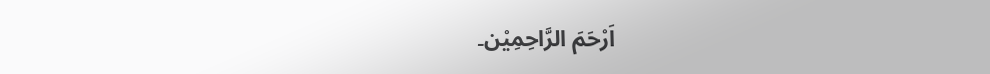اَرْحَمَ الرَّاحِمِیْن۔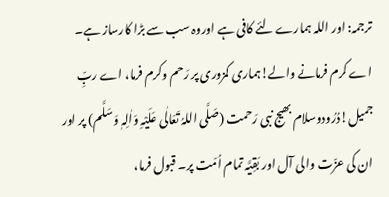ترجمہ: اور اللہ ہمارے لئے کافی ہے اوروہ سب سے بڑا کارساز ہے۔ اے کرم فرمانے والے!ہماری کمزوری پر رَحم وکرم فرما، اے ربِّ جمیل!دُرُودوسلام بھیج نبی رَحمت (صَلَّی اللہُ تَعَالٰی عَلَیْہِ وَاٰلِہٖ وَسَلَّم) پر اور ان کی عزّت والی آل اور بَقِیَّہ تمام اُمّت پر۔ قبول فرما،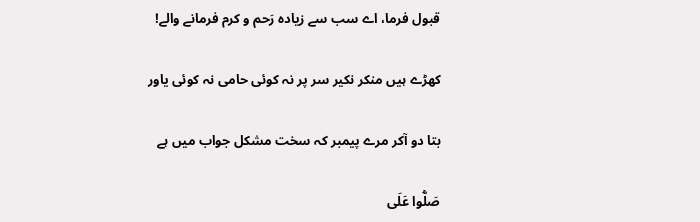قبول فرما، اے سب سے زیادہ رَحم و کرم فرمانے والے!

کھڑے ہیں منکر نکیر سر پر نہ کوئی حامی نہ کوئی یاور

بتا دو آکر مرے پیمبر کہ سخت مشکل جواب میں ہے

صَلُّوا عَلَی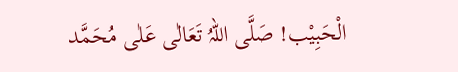الْحَبِیْب! صَلَّی اللہُ تَعَالٰی عَلٰی مُحَمَّد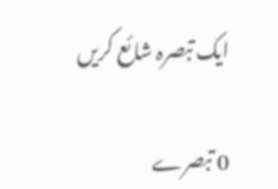ایک تبصرہ شائع کریں

0 تبصرے